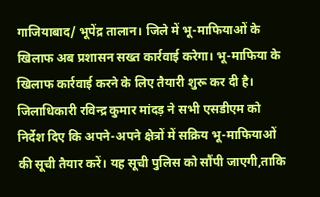गाजियाबाद/ भूपेंद्र तालान। जिले में भू-माफियाओं के खिलाफ अब प्रशासन सख्त कार्रवाई करेगा। भू-माफिया के खिलाफ कार्रवाई करने के लिए तैयारी शुरू कर दी है। जिलाधिकारी रविन्द्र कुमार मांदड़ ने सभी एसडीएम को निर्देश दिए कि अपने-अपने क्षेत्रों में सक्रिय भू-माफियाओं की सूची तैयार करें। यह सूची पुलिस को सौंपी जाएगी,ताकि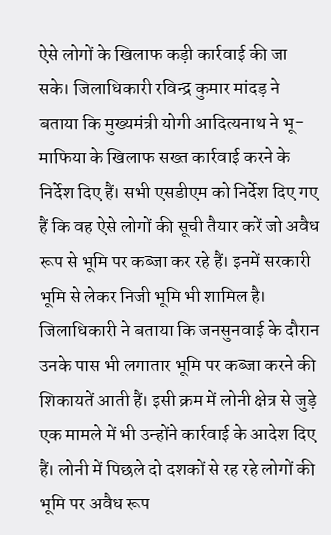ऐसे लोगों के खिलाफ कड़ी कार्रवाई की जा सके। जिलाधिकारी रविन्द्र कुमार मांदड़ ने बताया कि मुख्यमंत्री योगी आदित्यनाथ ने भू-माफिया के खिलाफ सख्त कार्रवाई करने के निर्देश दिए हैं। सभी एसडीएम को निर्देश दिए गए हैं कि वह ऐसे लोगों की सूची तैयार करें जो अवैध रूप से भूमि पर कब्जा कर रहे हैं। इनमें सरकारी भूमि से लेकर निजी भूमि भी शामिल है। जिलाधिकारी ने बताया कि जनसुनवाई के दौरान उनके पास भी लगातार भूमि पर कब्जा करने की शिकायतें आती हैं। इसी क्रम में लोनी क्षेत्र से जुड़े एक मामले में भी उन्होंने कार्रवाई के आदेश दिए हैं। लोनी में पिछले दो दशकों से रह रहे लोगों की भूमि पर अवैध रूप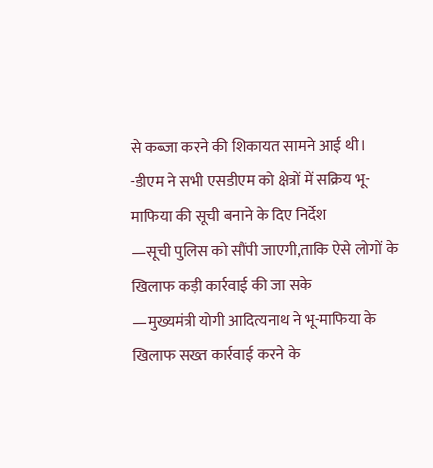से कब्जा करने की शिकायत सामने आई थी।
-डीएम ने सभी एसडीएम को क्षेत्रों में सक्रिय भू-माफिया की सूची बनाने के दिए निर्देश
—सूची पुलिस को सौंपी जाएगी,ताकि ऐसे लोगों के खिलाफ कड़ी कार्रवाई की जा सके
—मुख्यमंत्री योगी आदित्यनाथ ने भू-माफिया के खिलाफ सख्त कार्रवाई करने के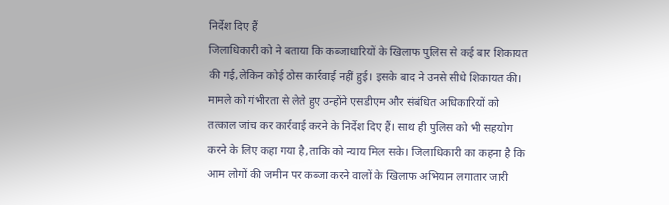निर्देश दिए हैं
जिलाधिकारी को ने बताया कि कब्जाधारियों के खिलाफ पुलिस से कई बार शिकायत की गई,लेकिन कोई ठोस कार्रवाई नहीं हुई। इसके बाद ने उनसे सीधे शिकायत की। मामले को गंभीरता से लेते हुए उन्होंने एसडीएम और संबंधित अधिकारियों को तत्काल जांच कर कार्रवाई करने के निर्देश दिए हैं। साथ ही पुलिस को भी सहयोग करने के लिए कहा गया है,ताकि को न्याय मिल सके। जिलाधिकारी का कहना है कि आम लोगों की जमीन पर कब्जा करने वालों के खिलाफ अभियान लगातार जारी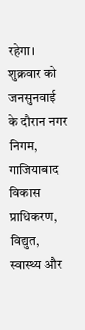रहेगा। शुक्रवार को जनसुनवाई के दौरान नगर निगम, गाजियाबाद विकास प्राधिकरण, विद्युत, स्वास्थ्य और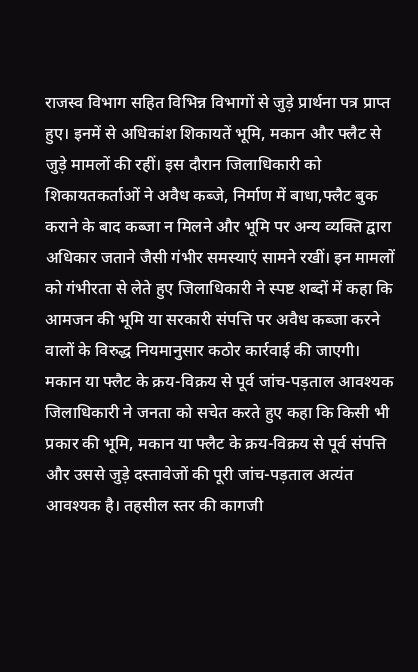राजस्व विभाग सहित विभिन्न विभागों से जुड़े प्रार्थना पत्र प्राप्त हुए। इनमें से अधिकांश शिकायतें भूमि, मकान और फ्लैट से जुड़े मामलों की रहीं। इस दौरान जिलाधिकारी को शिकायतकर्ताओं ने अवैध कब्जे, निर्माण में बाधा,फ्लैट बुक कराने के बाद कब्जा न मिलने और भूमि पर अन्य व्यक्ति द्वारा अधिकार जताने जैसी गंभीर समस्याएं सामने रखीं। इन मामलों को गंभीरता से लेते हुए जिलाधिकारी ने स्पष्ट शब्दों में कहा कि आमजन की भूमि या सरकारी संपत्ति पर अवैध कब्जा करने वालों के विरुद्ध नियमानुसार कठोर कार्रवाई की जाएगी।
मकान या फ्लैट के क्रय-विक्रय से पूर्व जांच-पड़ताल आवश्यक
जिलाधिकारी ने जनता को सचेत करते हुए कहा कि किसी भी प्रकार की भूमि, मकान या फ्लैट के क्रय-विक्रय से पूर्व संपत्ति और उससे जुड़े दस्तावेजों की पूरी जांच-पड़ताल अत्यंत आवश्यक है। तहसील स्तर की कागजी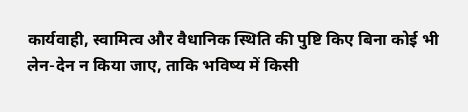कार्यवाही, स्वामित्व और वैधानिक स्थिति की पुष्टि किए बिना कोई भी लेन-देन न किया जाए, ताकि भविष्य में किसी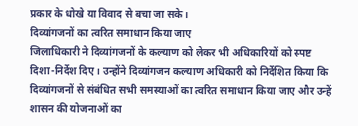प्रकार के धोखे या विवाद से बचा जा सके।
दिव्यांगजनों का त्वरित समाधान किया जाए
जिलाधिकारी ने दिव्यांगजनों के कल्याण को लेकर भी अधिकारियों को स्पष्ट दिशा-निर्देश दिए। उन्होंने दिव्यांगजन कल्याण अधिकारी को निर्देशित किया कि दिव्यांगजनों से संबंधित सभी समस्याओं का त्वरित समाधान किया जाए और उन्हें शासन की योजनाओं का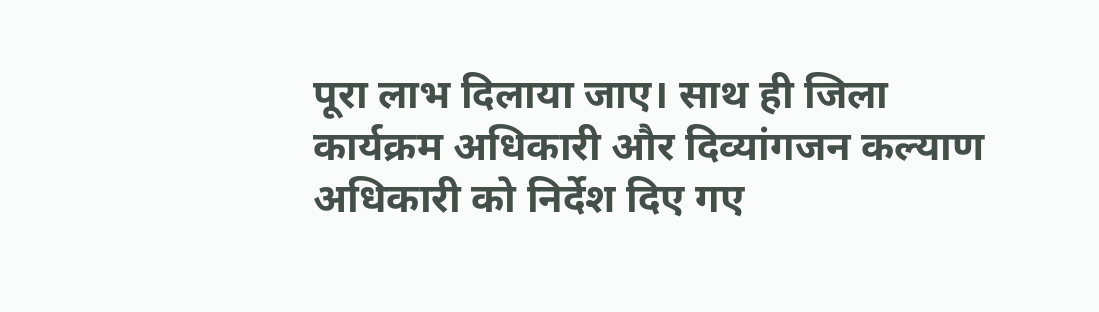पूरा लाभ दिलाया जाए। साथ ही जिला कार्यक्रम अधिकारी और दिव्यांगजन कल्याण अधिकारी को निर्देश दिए गए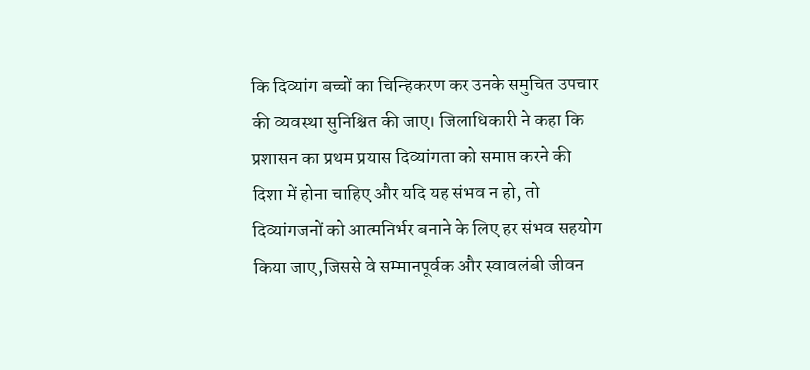कि दिव्यांग बच्चों का चिन्हिकरण कर उनके समुचित उपचार की व्यवस्था सुनिश्चित की जाए। जिलाधिकारी ने कहा कि प्रशासन का प्रथम प्रयास दिव्यांगता को समाप्त करने की दिशा में होना चाहिए और यदि यह संभव न हो, तो दिव्यांगजनों को आत्मनिर्भर बनाने के लिए हर संभव सहयोग किया जाए,जिससे वे सम्मानपूर्वक और स्वावलंबी जीवन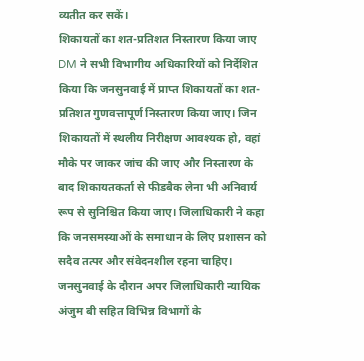व्यतीत कर सकें।
शिकायतों का शत-प्रतिशत निस्तारण किया जाए
DM ने सभी विभागीय अधिकारियों को निर्देशित किया कि जनसुनवाई में प्राप्त शिकायतों का शत-प्रतिशत गुणवत्तापूर्ण निस्तारण किया जाए। जिन शिकायतों में स्थलीय निरीक्षण आवश्यक हो, वहां मौके पर जाकर जांच की जाए और निस्तारण के बाद शिकायतकर्ता से फीडबैक लेना भी अनिवार्य रूप से सुनिश्चित किया जाए। जिलाधिकारी ने कहा कि जनसमस्याओं के समाधान के लिए प्रशासन को सदैव तत्पर और संवेदनशील रहना चाहिए। जनसुनवाई के दौरान अपर जिलाधिकारी न्यायिक अंजुम बी सहित विभिन्न विभागों के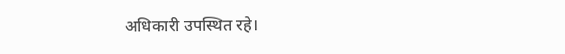अधिकारी उपस्थित रहे।